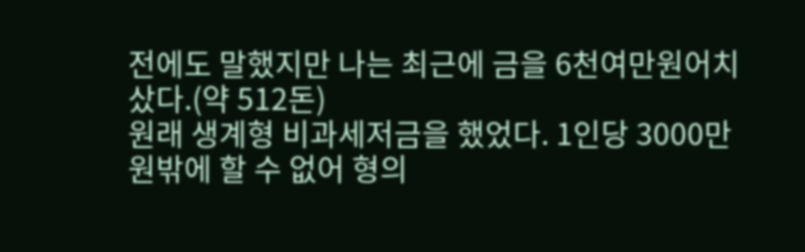전에도 말했지만 나는 최근에 금을 6천여만원어치 샀다.(약 512돈)
원래 생계형 비과세저금을 했었다. 1인당 3000만원밖에 할 수 없어 형의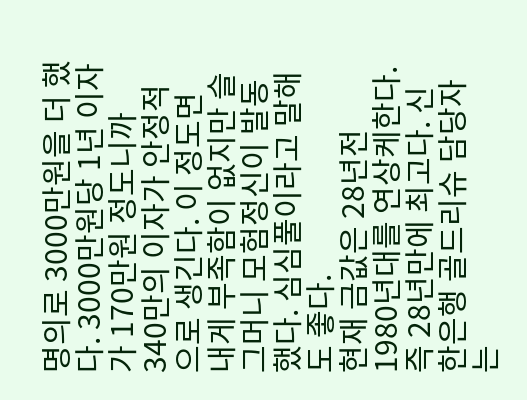명의로 3000만원을 더 했다. 3000만원당 1년 이자가 170만원 정도니까 340만의 이자가 안정적으로 생긴다. 이 정도면 내게 부족함이 없지만 슬그머니 모험정신이 발동했다. 심심풀이라고 말해도 좋다.
현재 금값은 28년전 1980년대를 연상케한다. 즉 28년만에 최고다. 신한은행 골드리슈 담당자는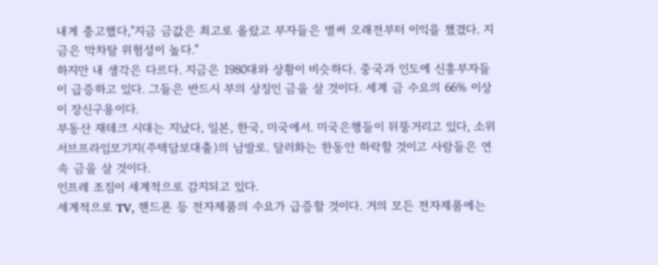내게 충고했다,"지금 금값은 최고로 올랐고 부자들은 벌써 오래전부터 이익을 챘겼다. 지금은 막차탈 위험성이 높다."
하지만 내 생각은 다르다. 지금은 1980대와 상황이 비슷하다. 중국과 인도에 신흥부자들이 급증하고 있다. 그들은 반드시 부의 상징인 금을 살 것이다. 세계 금 수요의 66% 이상이 장신구용이다.
부동산 재테크 시대는 지났다, 일본, 한국, 미국에서. 미국은행들이 뒤뚱거리고 있다, 소위 서브프라임모기지(주택담보대출)의 남발로. 달러화는 한동안 하락할 것이고 사람들은 연속 금을 살 것이다.
인프레 조짐이 세계적으로 감지되고 있다.
세계적으로 TV, 핸드폰 등 전자제품의 수요가 급증할 것이다. 거의 모든 전자제품에는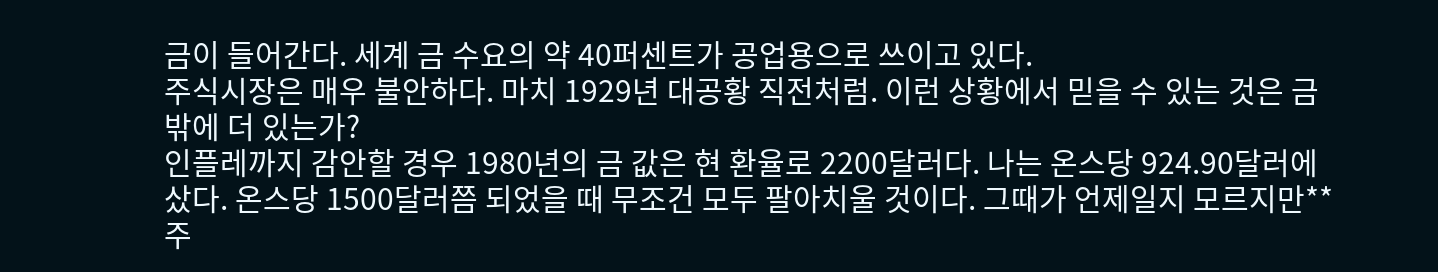금이 들어간다. 세계 금 수요의 약 40퍼센트가 공업용으로 쓰이고 있다.
주식시장은 매우 불안하다. 마치 1929년 대공황 직전처럼. 이런 상황에서 믿을 수 있는 것은 금밖에 더 있는가?
인플레까지 감안할 경우 1980년의 금 값은 현 환율로 2200달러다. 나는 온스당 924.90달러에 샀다. 온스당 1500달러쯤 되었을 때 무조건 모두 팔아치울 것이다. 그때가 언제일지 모르지만**
주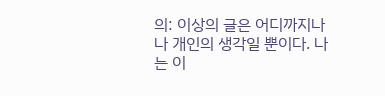의: 이상의 글은 어디까지나 나 개인의 생각일 뿐이다. 나는 이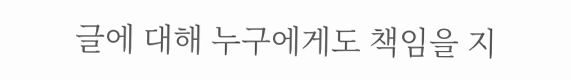글에 대해 누구에게도 책임을 지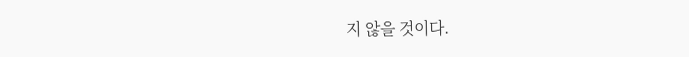지 않을 것이다.